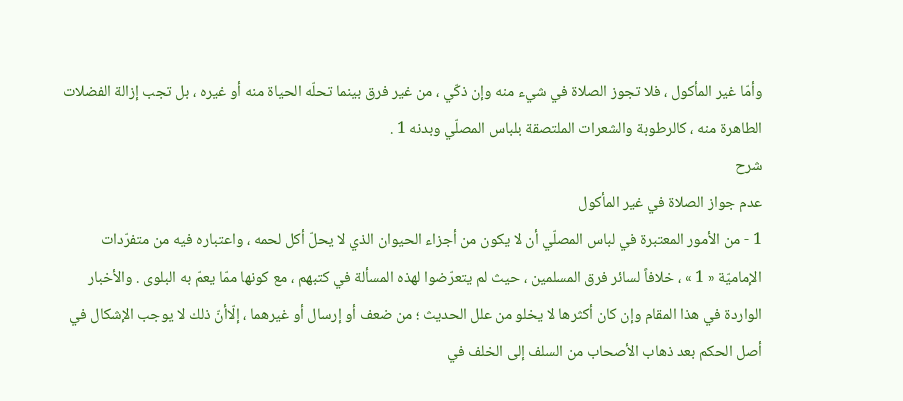وأمّا غير المأكول ، فلا تجوز الصلاة في شيء منه وإن ذكّي ، من غير فرق بينما تحلّه الحياة منه أو غيره ، بل تجب إزالة الفضلات الطاهرة منه ، كالرطوبة والشعرات الملتصقة بلباس المصلّي وبدنه 1 .
شرح
عدم جواز الصلاة في غير المأكول
1 - من الأمور المعتبرة في لباس المصلّي أن لا يكون من أجزاء الحيوان الذي لا يحلّ أكل لحمه ، واعتباره فيه من متفرّدات الإماميّة « 1 » ، خلافاً لسائر فرق المسلمين ، حيث لم يتعرّضوا لهذه المسألة في كتبهم ، مع كونها ممّا يعمّ به البلوى . والأخبار الواردة في هذا المقام وإن كان أكثرها لا يخلو من علل الحديث ؛ من ضعف أو إرسال أو غيرهما ، إلّاأنّ ذلك لا يوجب الإشكال في أصل الحكم بعد ذهاب الأصحاب من السلف إلى الخلف في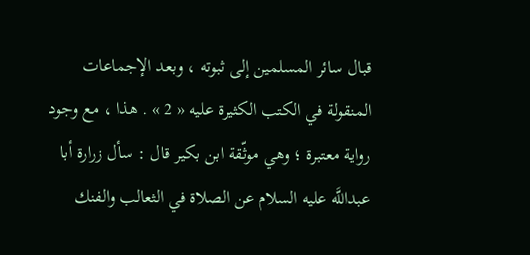قبال سائر المسلمين إلى ثبوته ، وبعد الإجماعات المنقولة في الكتب الكثيرة عليه « 2 » . هذا ، مع وجود رواية معتبرة ؛ وهي موثّقة ابن بكير قال : سأل زرارة أبا عبداللَّه عليه السلام عن الصلاة في الثعالب والفنك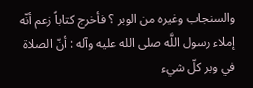والسنجاب وغيره من الوبر ؟ فأخرج كتاباً زعم أنّه إملاء رسول اللَّه صلى الله عليه وآله : أنّ الصلاة في وبر كلّ شيء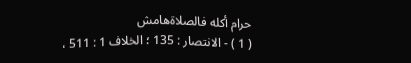حرام أكله فالصلاةهامش
( 1 ) - الانتصار : 135 ؛ الخلاف 1 : 511 ،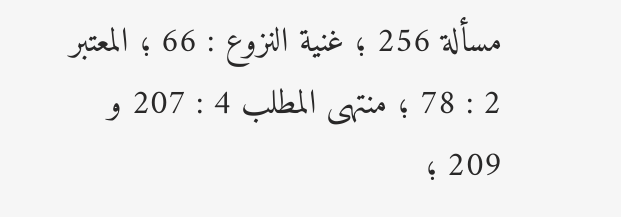مسألة 256 ؛ غنية النزوع : 66 ؛ المعتبر 2 : 78 ؛ منتهى المطلب 4 : 207 و 209 ؛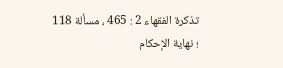تذكرة الفقهاء 2 : 465 ، مسألة 118 ؛ نهاية الإحكام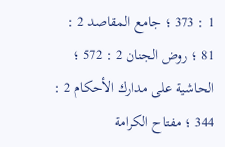1 : 373 ؛ جامع المقاصد 2 : 81 ؛ روض الجنان 2 : 572 ؛ الحاشية على مدارك الأحكام 2 : 344 ؛ مفتاح الكرامة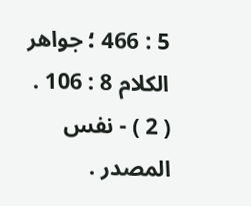5 : 466 ؛ جواهر الكلام 8 : 106 .
( 2 ) - نفس المصدر .